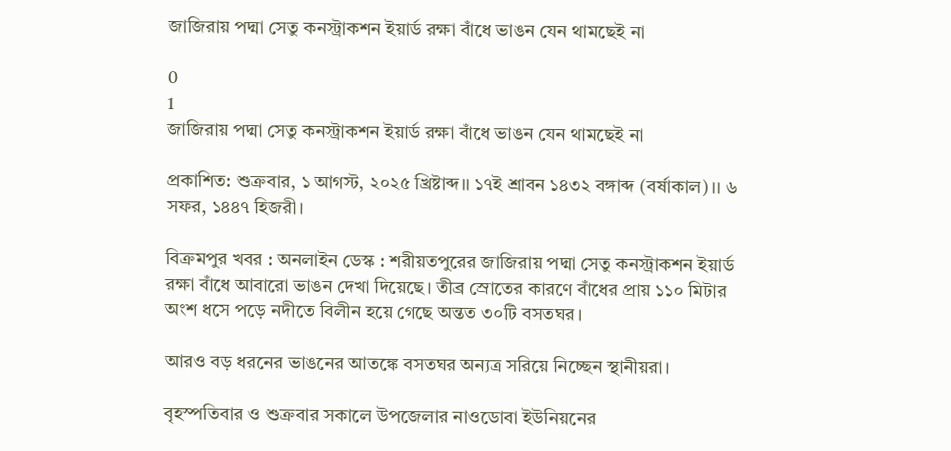জাজিরায় পদ্মা সেতু কনস্ট্রাকশন ইয়ার্ড রক্ষা বাঁধে ভাঙন যেন থামছেই না

0
1
জাজিরায় পদ্মা সেতু কনস্ট্রাকশন ইয়ার্ড রক্ষা বাঁধে ভাঙন যেন থামছেই না

প্রকাশিত: শুক্রবার, ১ আগস্ট, ২০২৫ খ্রিষ্টাব্দ।। ১৭ই শ্রাবন ১৪৩২ বঙ্গাব্দ (বর্ষাকাল)।। ৬ সফর, ১৪৪৭ হিজরী।

বিক্রমপুর খবর : অনলাইন ডেস্ক : শরীয়তপুরের জাজিরায় পদ্মা সেতু কনস্ট্রাকশন ইয়ার্ড রক্ষা বাঁধে আবারো ভাঙন দেখা দিয়েছে। তীব্র স্রোতের কারণে বাঁধের প্রায় ১১০ মিটার অংশ ধসে পড়ে নদীতে বিলীন হয়ে গেছে অন্তত ৩০টি বসতঘর।

আরও বড় ধরনের ভাঙনের আতঙ্কে বসতঘর অন্যত্র সরিয়ে নিচ্ছেন স্থানীয়রা।

বৃহস্পতিবার ও শুক্রবার সকালে উপজেলার নাওডোবা ইউনিয়নের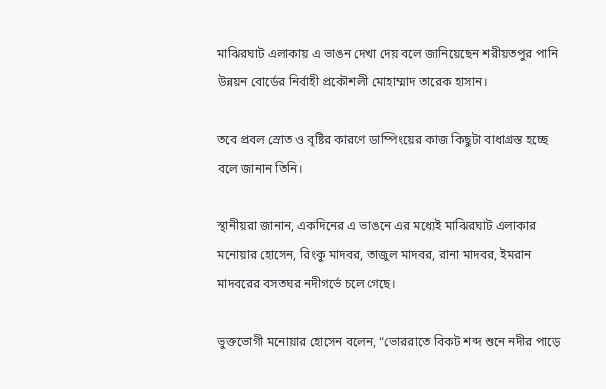মাঝিরঘাট এলাকায় এ ভাঙন দেখা দেয় বলে জানিয়েছেন শরীয়তপুর পানি উন্নয়ন বোর্ডের নির্বাহী প্রকৌশলী মোহাম্মাদ তারেক হাসান।

তবে প্রবল স্রোত ও বৃষ্টির কারণে ডাম্পিংয়ের কাজ কিছুটা বাধাগ্রস্ত হচ্ছে বলে জানান তিনি।

স্থানীয়রা জানান, একদিনের এ ভাঙনে এর মধ্যেই মাঝিরঘাট এলাকার মনোয়ার হোসেন, রিংকু মাদবর, তাজুল মাদবর, রানা মাদবর, ইমরান মাদবরের বসতঘর নদীগর্ভে চলে গেছে।

ভুক্তভোগী মনোয়ার হোসেন বলেন, “ভোররাতে বিকট শব্দ শুনে নদীর পাড়ে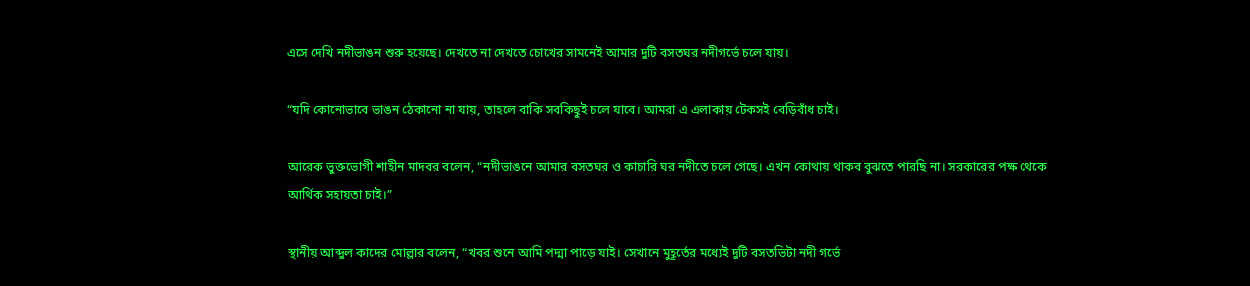এসে দেখি নদীভাঙন শুরু হয়েছে। দেখতে না দেখতে চোখের সামনেই আমার দুটি বসতঘর নদীগর্ভে চলে যায়।

“যদি কোনোভাবে ভাঙন ঠেকানো না যায়, তাহলে বাকি সবকিছুই চলে যাবে। আমরা এ এলাকায় টেকসই বেড়িবাঁধ চাই।

আরেক ভুক্তভোগী শাহীন মাদবর বলেন, “নদীভাঙনে আমার বসতঘর ও কাচারি ঘর নদীতে চলে গেছে। এখন কোথায় থাকব বুঝতে পারছি না। সরকারের পক্ষ থেকে আর্থিক সহায়তা চাই।”

স্থানীয় আব্দুল কাদের মোল্লার বলেন, “খবর শুনে আমি পদ্মা পাড়ে যাই। সেখানে মুহূর্তের মধ্যেই দুটি বসতভিটা নদী গর্ভে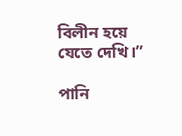বিলীন হয়ে যেতে দেখি।”

পানি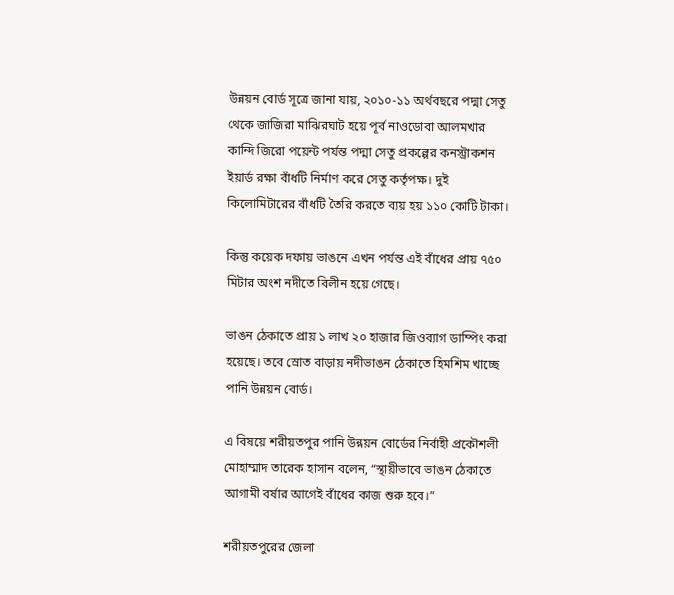উন্নয়ন বোর্ড সূত্রে জানা যায়, ২০১০-১১ অর্থবছরে পদ্মা সেতু থেকে জাজিরা মাঝিরঘাট হয়ে পূর্ব নাওডোবা আলমখার কান্দি জিরো পয়েন্ট পর্যন্ত পদ্মা সেতু প্রকল্পের কনস্ট্রাকশন ইয়ার্ড রক্ষা বাঁধটি নির্মাণ করে সেতু কর্তৃপক্ষ। দুই কিলোমিটারের বাঁধটি তৈরি করতে ব্যয় হয় ১১০ কোটি টাকা।

কিন্তু কয়েক দফায় ভাঙনে এখন পর্যন্ত এই বাঁধের প্রায় ৭৫০ মিটার অংশ নদীতে বিলীন হয়ে গেছে।

ভাঙন ঠেকাতে প্রায় ১ লাখ ২০ হাজার জিওব্যাগ ডাম্পিং করা হয়েছে। তবে স্রোত বাড়ায় নদীভাঙন ঠেকাতে হিমশিম খাচ্ছে পানি উন্নয়ন বোর্ড।

এ বিষয়ে শরীয়তপুর পানি উন্নয়ন বোর্ডের নির্বাহী প্রকৌশলী মোহাম্মাদ তারেক হাসান বলেন, “স্থায়ীভাবে ভাঙন ঠেকাতে আগামী বর্ষার আগেই বাঁধের কাজ শুরু হবে।”

শরীয়তপুরের জেলা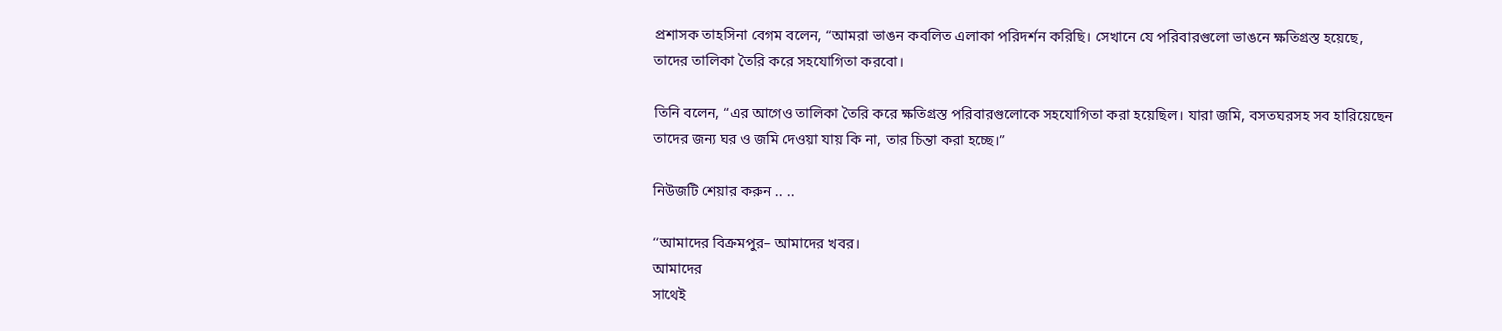প্রশাসক তাহসিনা বেগম বলেন, “আমরা ভাঙন কবলিত এলাকা পরিদর্শন করিছি। সেখানে যে পরিবারগুলো ভাঙনে ক্ষতিগ্রস্ত হয়েছে, তাদের তালিকা তৈরি করে সহযোগিতা করবো।

তিনি বলেন, “এর আগেও তালিকা তৈরি করে ক্ষতিগ্রস্ত পরিবারগুলোকে সহযোগিতা করা হয়েছিল। যারা জমি, বসতঘরসহ সব হারিয়েছেন তাদের জন্য ঘর ও জমি দেওয়া যায় কি না, তার চিন্তা করা হচ্ছে।”

নিউজটি শেয়ার করুন .. ..

‘‘আমাদের বিক্রমপুর– আমাদের খবর।
আমাদের
সাথেই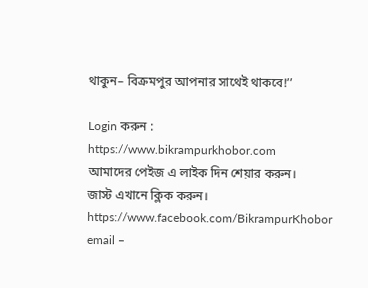থাকুন– বিক্রমপুর আপনার সাথেই থাকবে!’’

Login করুন : https://www.bikrampurkhobor.com
আমাদের পেইজ এ লাইক দিন শেয়ার করুন।
জাস্ট এখানে ক্লিক করুন। https://www.facebook.com/BikrampurKhobor
email –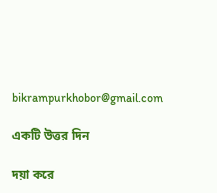bikrampurkhobor@gmail.com

একটি উত্তর দিন

দয়া করে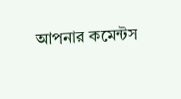আপনার কমেন্টস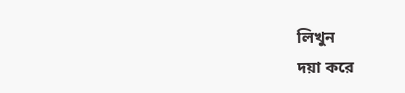লিখুন
দয়া করে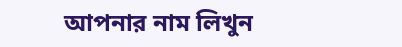আপনার নাম লিখুন